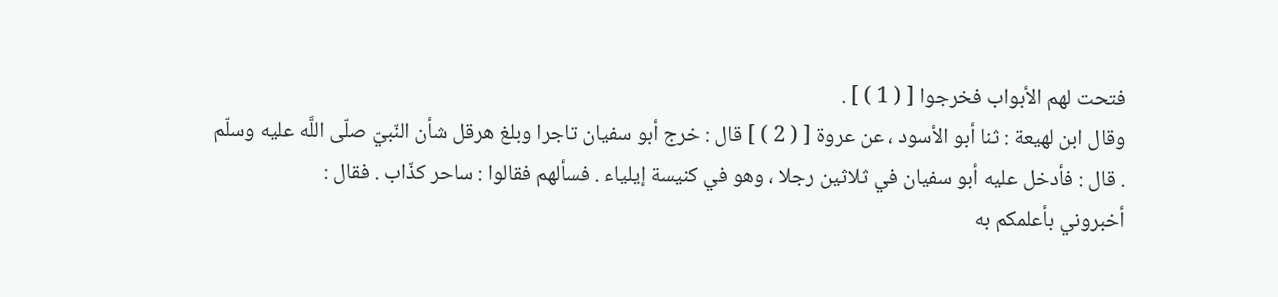فتحت لهم الأبواب فخرجوا [ ( 1 ) ] .
وقال ابن لهيعة : ثنا أبو الأسود ، عن عروة [ ( 2 ) ] قال : خرج أبو سفيان تاجرا وبلغ هرقل شأن النّبيّ صلّى اللَّه عليه وسلّم . قال : فأدخل عليه أبو سفيان في ثلاثين رجلا ، وهو في كنيسة إيلياء . فسألهم فقالوا : ساحر كذّاب . فقال :
أخبروني بأعلمكم به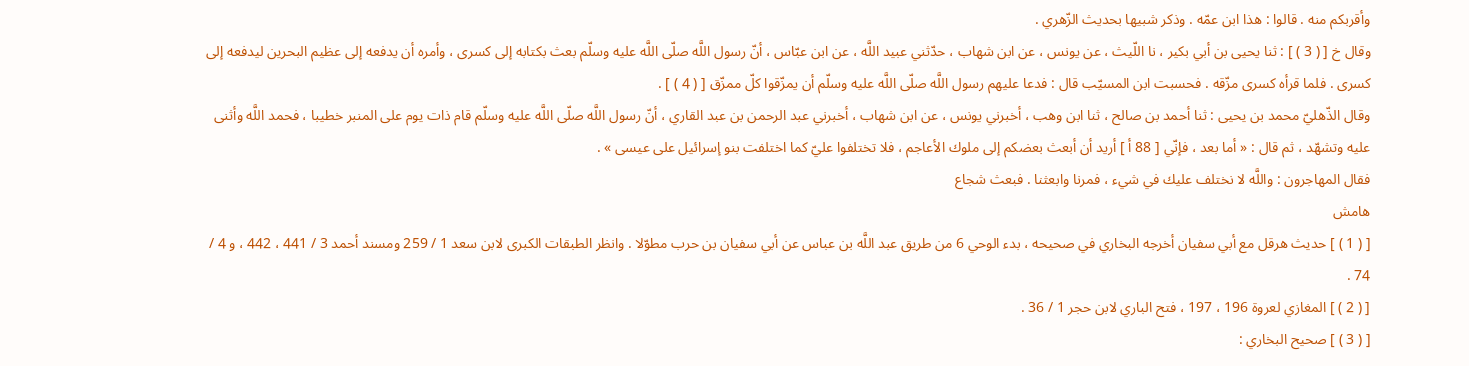وأقربكم منه . قالوا : هذا ابن عمّه . وذكر شبيها بحديث الزّهري .
وقال خ [ ( 3 ) ] : ثنا يحيى بن أبي بكير ، نا اللّيث ، عن يونس ، عن ابن شهاب ، حدّثني عبيد اللَّه ، عن ابن عبّاس ، أنّ رسول اللَّه صلّى اللَّه عليه وسلّم بعث بكتابه إلى كسرى ، وأمره أن يدفعه إلى عظيم البحرين ليدفعه إلى كسرى . فلما قرأه كسرى مزّقه . فحسبت ابن المسيّب قال : فدعا عليهم رسول اللَّه صلّى اللَّه عليه وسلّم أن يمزّقوا كلّ ممزّق [ ( 4 ) ] .
وقال الذّهليّ محمد بن يحيى : ثنا أحمد بن صالح ، ثنا ابن وهب ، أخبرني يونس ، عن ابن شهاب ، أخبرني عبد الرحمن بن عبد القاري ، أنّ رسول اللَّه صلّى اللَّه عليه وسلّم قام ذات يوم على المنبر خطيبا ، فحمد اللَّه وأثنى عليه وتشهّد ، ثم قال : « أما بعد ، فإنّي [ 88 أ ] أريد أن أبعث بعضكم إلى ملوك الأعاجم ، فلا تختلفوا عليّ كما اختلفت بنو إسرائيل على عيسى » .
فقال المهاجرون : واللَّه لا نختلف عليك في شيء ، فمرنا وابعثنا . فبعث شجاع
هامش
[ ( 1 ) ] حديث هرقل مع أبي سفيان أخرجه البخاري في صحيحه ، بدء الوحي 6 من طريق عبد اللَّه بن عباس عن أبي سفيان بن حرب مطوّلا . وانظر الطبقات الكبرى لابن سعد 1 / 259 ومسند أحمد 3 / 441 ، 442 ، و 4 / 74 .
[ ( 2 ) ] المغازي لعروة 196 ، 197 ، فتح الباري لابن حجر 1 / 36 .
[ ( 3 ) ] صحيح البخاري :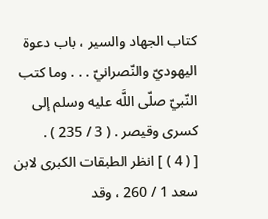كتاب الجهاد والسير ، باب دعوة اليهوديّ والنّصرانيّ . . . وما كتب النّبيّ صلّى اللَّه عليه وسلم إلى كسرى وقيصر . ( 3 / 235 ) .
[ ( 4 ) ] انظر الطبقات الكبرى لابن سعد 1 / 260 ، وقد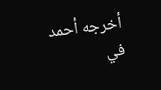أخرجه أحمد في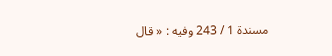مسندة 1 / 243 وفيه : « قال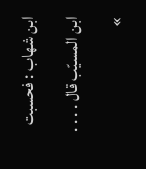ابن شهاب : فحسبت ابن المسيّب قال . . . . »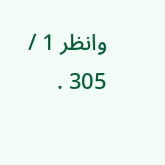وانظر 1 / 305 .